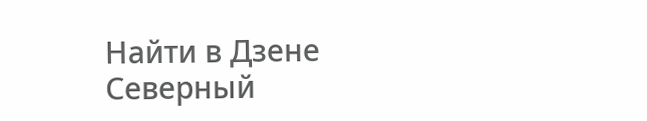Найти в Дзене
Северный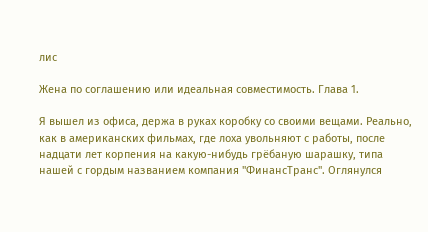лис

Жена по соглашению или идеальная совместимость. Глава 1.

Я вышел из офиса, держа в руках коробку со своими вещами. Реально, как в американских фильмах, где лоха увольняют с работы, после надцати лет корпения на какую-нибудь грёбаную шарашку, типа нашей с гордым названием компания "ФинансТранс". Оглянулся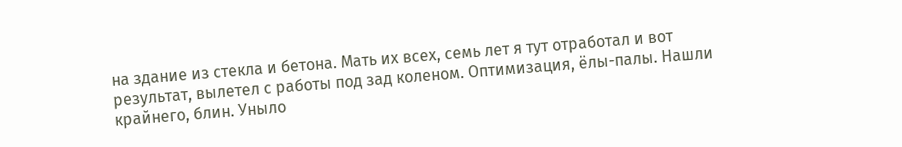на здание из стекла и бетона. Мать их всех, семь лет я тут отработал и вот результат, вылетел с работы под зад коленом. Оптимизация, ёлы-палы. Нашли крайнего, блин. Уныло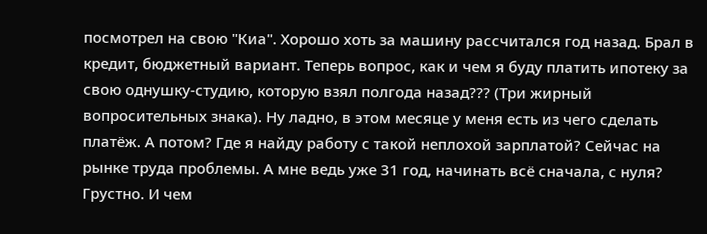посмотрел на свою "Киа". Хорошо хоть за машину рассчитался год назад. Брал в кредит, бюджетный вариант. Теперь вопрос, как и чем я буду платить ипотеку за свою однушку-студию, которую взял полгода назад??? (Три жирный вопросительных знака). Ну ладно, в этом месяце у меня есть из чего сделать платёж. А потом? Где я найду работу с такой неплохой зарплатой? Сейчас на рынке труда проблемы. А мне ведь уже 31 год, начинать всё сначала, с нуля? Грустно. И чем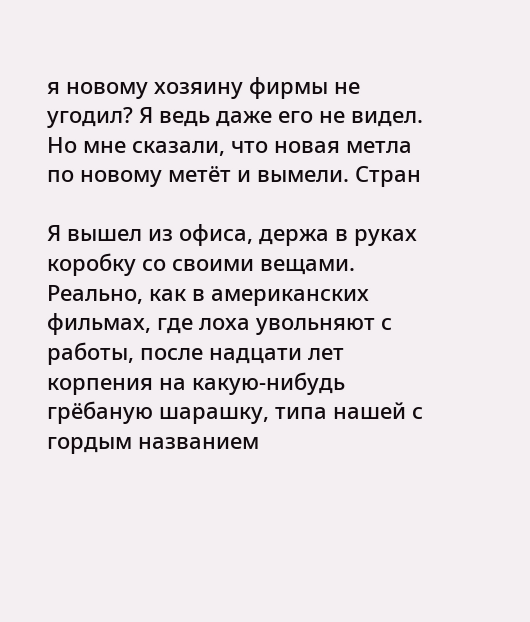я новому хозяину фирмы не угодил? Я ведь даже его не видел. Но мне сказали, что новая метла по новому метёт и вымели. Стран

Я вышел из офиса, держа в руках коробку со своими вещами. Реально, как в американских фильмах, где лоха увольняют с работы, после надцати лет корпения на какую-нибудь грёбаную шарашку, типа нашей с гордым названием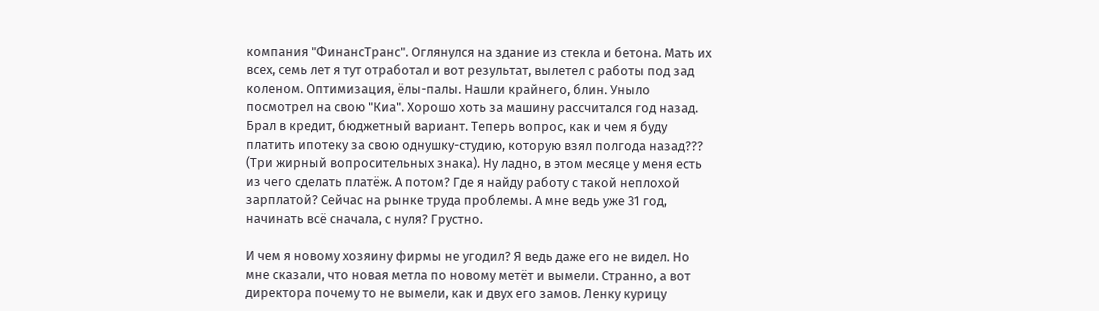компания "ФинансТранс". Оглянулся на здание из стекла и бетона. Мать их всех, семь лет я тут отработал и вот результат, вылетел с работы под зад коленом. Оптимизация, ёлы-палы. Нашли крайнего, блин. Уныло посмотрел на свою "Киа". Хорошо хоть за машину рассчитался год назад. Брал в кредит, бюджетный вариант. Теперь вопрос, как и чем я буду платить ипотеку за свою однушку-студию, которую взял полгода назад??? (Три жирный вопросительных знака). Ну ладно, в этом месяце у меня есть из чего сделать платёж. А потом? Где я найду работу с такой неплохой зарплатой? Сейчас на рынке труда проблемы. А мне ведь уже 31 год, начинать всё сначала, с нуля? Грустно.

И чем я новому хозяину фирмы не угодил? Я ведь даже его не видел. Но мне сказали, что новая метла по новому метёт и вымели. Странно, а вот директора почему то не вымели, как и двух его замов. Ленку курицу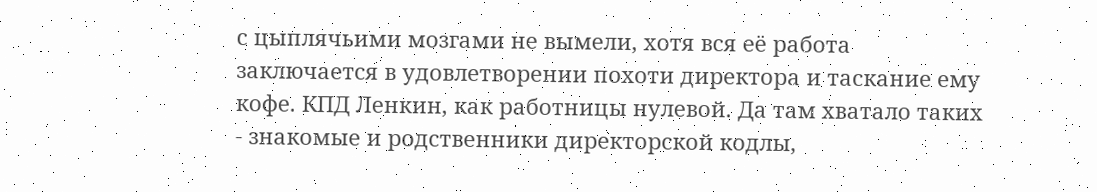с цыплячьими мозгами не вымели, хотя вся её работа заключается в удовлетворении похоти директора и таскание ему кофе. КПД Ленкин, как работницы нулевой. Да там хватало таких - знакомые и родственники директорской кодлы,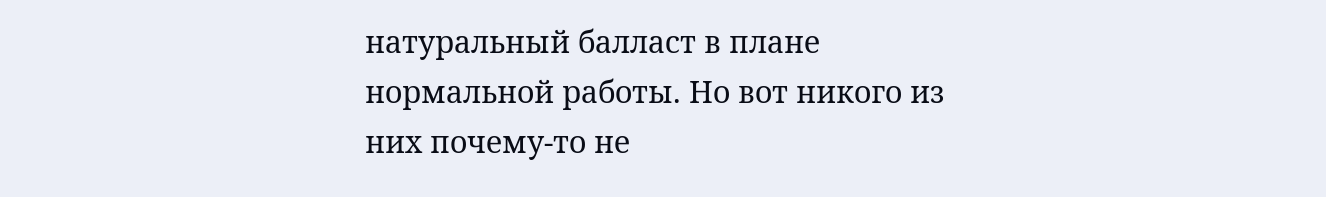натуральный балласт в плане нормальной работы. Но вот никого из них почему-то не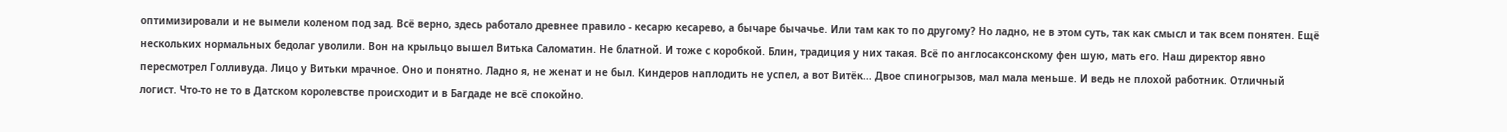оптимизировали и не вымели коленом под зад. Всё верно, здесь работало древнее правило - кесарю кесарево, а бычаре бычачье. Или там как то по другому? Но ладно, не в этом суть, так как смысл и так всем понятен. Ещё нескольких нормальных бедолаг уволили. Вон на крыльцо вышел Витька Саломатин. Не блатной. И тоже с коробкой. Блин, традиция у них такая. Всё по англосаксонскому фен шую, мать его. Наш директор явно пересмотрел Голливуда. Лицо у Витьки мрачное. Оно и понятно. Ладно я, не женат и не был. Киндеров наплодить не успел, а вот Витёк... Двое спиногрызов, мал мала меньше. И ведь не плохой работник. Отличный логист. Что-то не то в Датском королевстве происходит и в Багдаде не всё спокойно.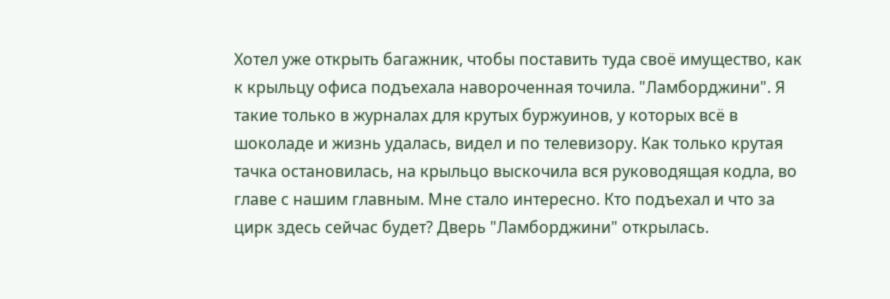Хотел уже открыть багажник, чтобы поставить туда своё имущество, как к крыльцу офиса подъехала навороченная точила. "Ламборджини". Я такие только в журналах для крутых буржуинов, у которых всё в шоколаде и жизнь удалась, видел и по телевизору. Как только крутая тачка остановилась, на крыльцо выскочила вся руководящая кодла, во главе с нашим главным. Мне стало интересно. Кто подъехал и что за цирк здесь сейчас будет? Дверь "Ламборджини" открылась.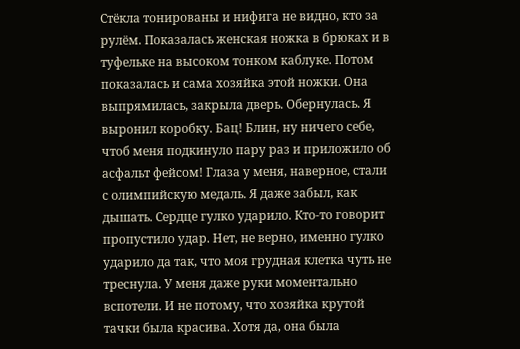Стёкла тонированы и нифига не видно, кто за рулём. Показалась женская ножка в брюках и в туфельке на высоком тонком каблуке. Потом показалась и сама хозяйка этой ножки. Она выпрямилась, закрыла дверь. Обернулась. Я выронил коробку. Бац! Блин, ну ничего себе, чтоб меня подкинуло пару раз и приложило об асфальт фейсом! Глаза у меня, наверное, стали с олимпийскую медаль. Я даже забыл, как дышать. Сердце гулко ударило. Кто-то говорит пропустило удар. Нет, не верно, именно гулко ударило да так, что моя грудная клетка чуть не треснула. У меня даже руки моментально вспотели. И не потому, что хозяйка крутой тачки была красива. Хотя да, она была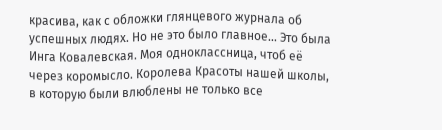красива, как с обложки глянцевого журнала об успешных людях. Но не это было главное... Это была Инга Ковалевская. Моя одноклассница, чтоб её через коромысло. Королева Красоты нашей школы, в которую были влюблены не только все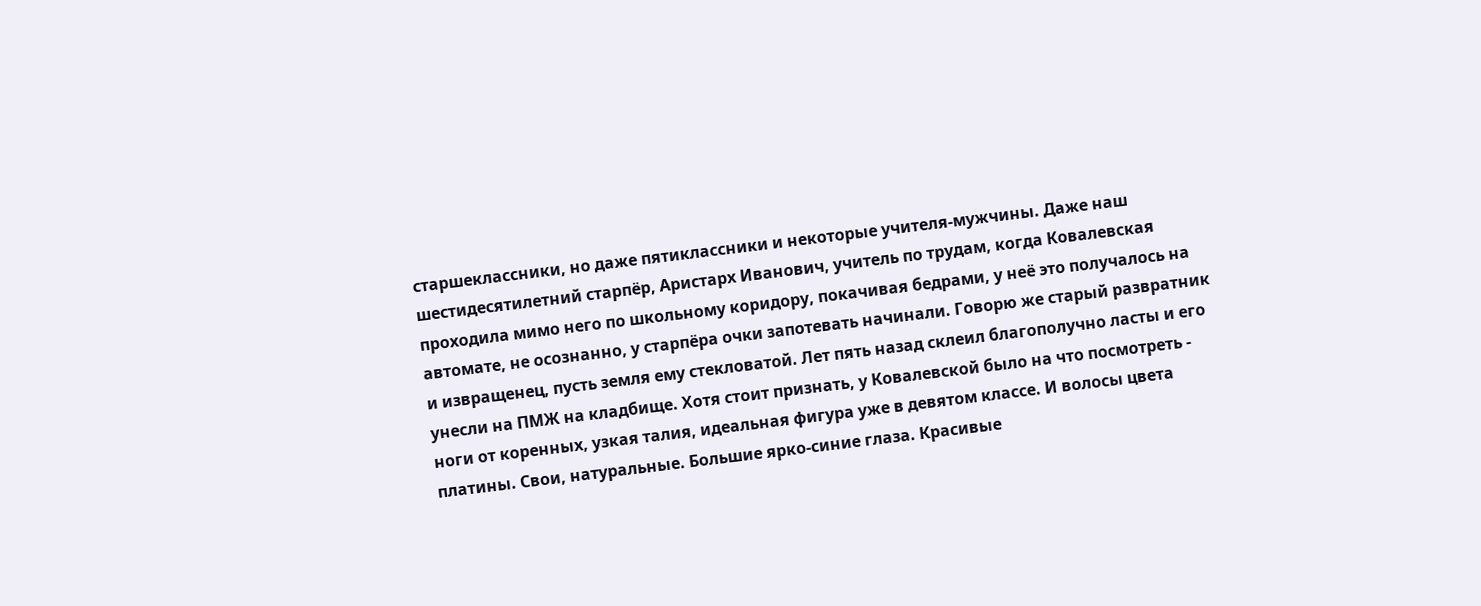старшеклассники, но даже пятиклассники и некоторые учителя-мужчины. Даже наш шестидесятилетний старпёр, Аристарх Иванович, учитель по трудам, когда Ковалевская проходила мимо него по школьному коридору, покачивая бедрами, у неё это получалось на автомате, не осознанно, у старпёра очки запотевать начинали. Говорю же старый развратник и извращенец, пусть земля ему стекловатой. Лет пять назад склеил благополучно ласты и его унесли на ПМЖ на кладбище. Хотя стоит признать, у Ковалевской было на что посмотреть - ноги от коренных, узкая талия, идеальная фигура уже в девятом классе. И волосы цвета платины. Свои, натуральные. Большие ярко-синие глаза. Красивые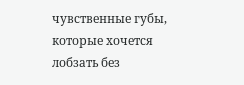чувственные губы, которые хочется лобзать без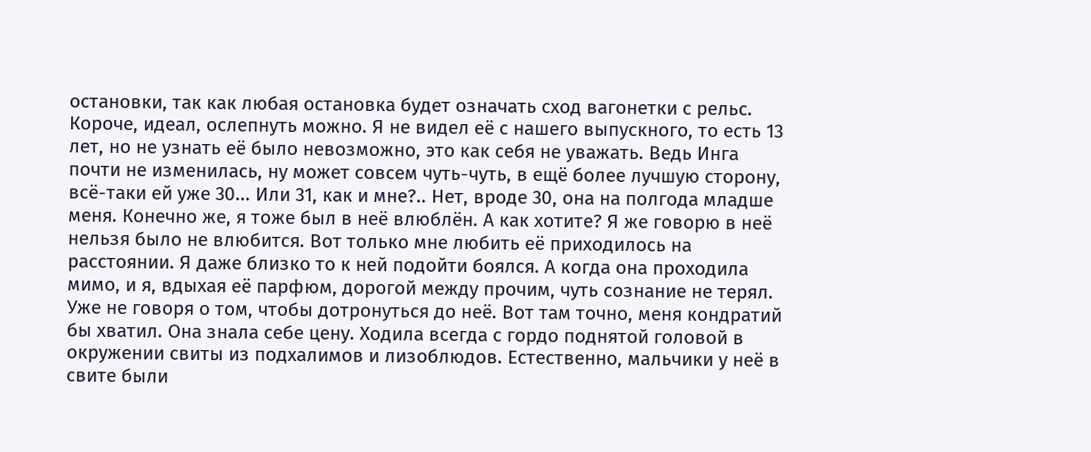остановки, так как любая остановка будет означать сход вагонетки с рельс. Короче, идеал, ослепнуть можно. Я не видел её с нашего выпускного, то есть 13 лет, но не узнать её было невозможно, это как себя не уважать. Ведь Инга почти не изменилась, ну может совсем чуть-чуть, в ещё более лучшую сторону, всё-таки ей уже 30... Или 31, как и мне?.. Нет, вроде 30, она на полгода младше меня. Конечно же, я тоже был в неё влюблён. А как хотите? Я же говорю в неё нельзя было не влюбится. Вот только мне любить её приходилось на расстоянии. Я даже близко то к ней подойти боялся. А когда она проходила мимо, и я, вдыхая её парфюм, дорогой между прочим, чуть сознание не терял. Уже не говоря о том, чтобы дотронуться до неё. Вот там точно, меня кондратий бы хватил. Она знала себе цену. Ходила всегда с гордо поднятой головой в окружении свиты из подхалимов и лизоблюдов. Естественно, мальчики у неё в свите были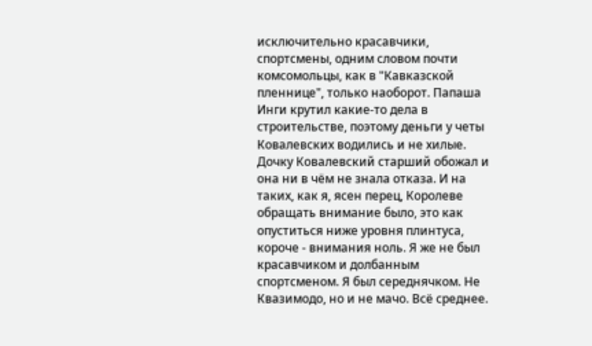исключительно красавчики, спортсмены, одним словом почти комсомольцы, как в "Кавказской пленнице", только наоборот. Папаша Инги крутил какие-то дела в строительстве, поэтому деньги у четы Ковалевских водились и не хилые. Дочку Ковалевский старший обожал и она ни в чём не знала отказа. И на таких, как я, ясен перец, Королеве обращать внимание было, это как опуститься ниже уровня плинтуса, короче - внимания ноль. Я же не был красавчиком и долбанным спортсменом. Я был середнячком. Не Квазимодо, но и не мачо. Всё среднее.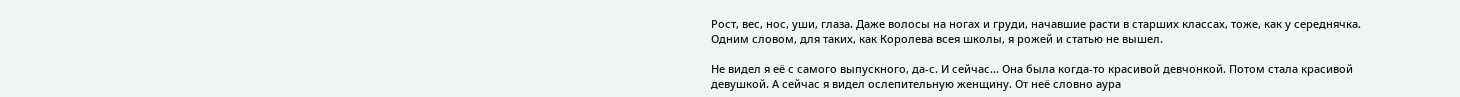Рост, вес, нос, уши, глаза. Даже волосы на ногах и груди, начавшие расти в старших классах, тоже, как у середнячка. Одним словом, для таких, как Королева всея школы, я рожей и статью не вышел.

Не видел я её с самого выпускного, да-с. И сейчас... Она была когда-то красивой девчонкой. Потом стала красивой девушкой. А сейчас я видел ослепительную женщину. От неё словно аура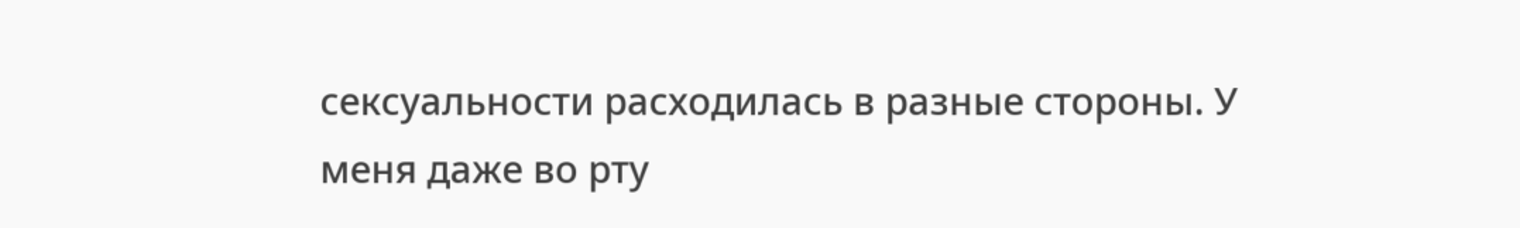сексуальности расходилась в разные стороны. У меня даже во рту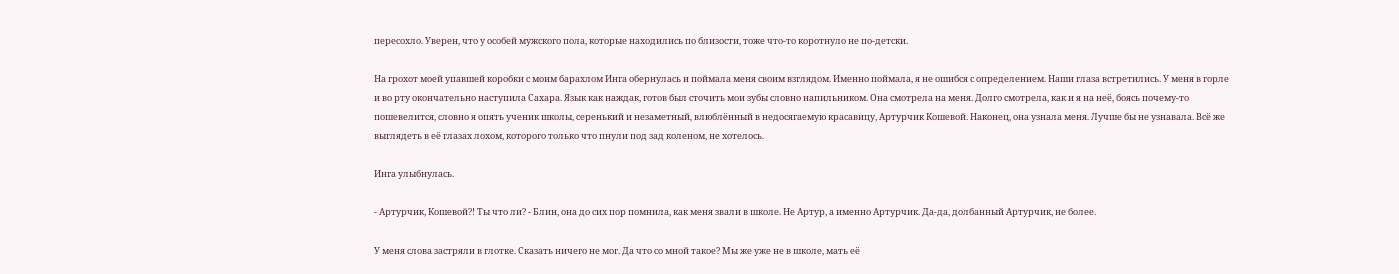пересохло. Уверен, что у особей мужского пола, которые находились по близости, тоже что-то коротнуло не по-детски.

На грохот моей упавшей коробки с моим барахлом Инга обернулась и поймала меня своим взглядом. Именно поймала, я не ошибся с определением. Наши глаза встретились. У меня в горле и во рту окончательно наступила Сахара. Язык как наждак, готов был сточить мои зубы словно напильником. Она смотрела на меня. Долго смотрела, как и я на неё, боясь почему-то пошевелится, словно я опять ученик школы, серенький и незаметный, влюблённый в недосягаемую красавицу, Артурчик Кошевой. Наконец, она узнала меня. Лучше бы не узнавала. Всё же выглядеть в её глазах лохом, которого только что пнули под зад коленом, не хотелось.

Инга улыбнулась.

- Артурчик, Кошевой?! Ты что ли? - Блин, она до сих пор помнила, как меня звали в школе. Не Артур, а именно Артурчик. Да-да, долбанный Артурчик, не более.

У меня слова застряли в глотке. Сказать ничего не мог. Да что со мной такое? Мы же уже не в школе, мать её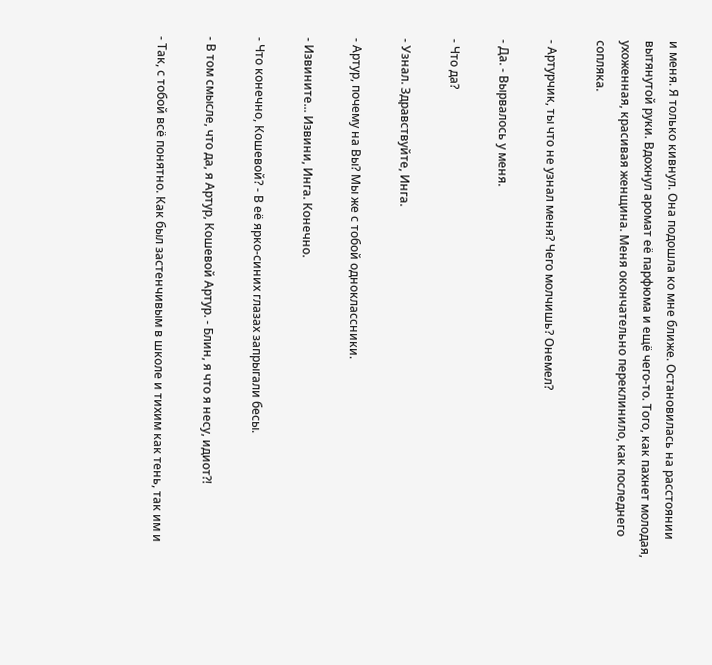и меня. Я только кивнул. Она подошла ко мне ближе. Остановилась на расстоянии вытянутой руки. Вдохнул аромат её парфюма и ещё чего-то. Того, как пахнет молодая, ухоженная, красивая женщина. Меня окончательно переклинило, как последнего сопляка.

- Артурчик, ты что не узнал меня? Чего молчишь? Онемел?

- Да. - Вырвалось у меня.

- Что да?

- Узнал. Здравствуйте, Инга.

- Артур, почему на Вы? Мы же с тобой одноклассники.

- Извините... Извини, Инга. Конечно.

- Что конечно, Кошевой? - В её ярко-синих глазах запрыгали бесы.

- В том смысле, что да, я Артур, Кошевой Артур. - Блин, я что я несу, идиот?!

- Так, с тобой всё понятно. Как был застенчивым в школе и тихим как тень, так им и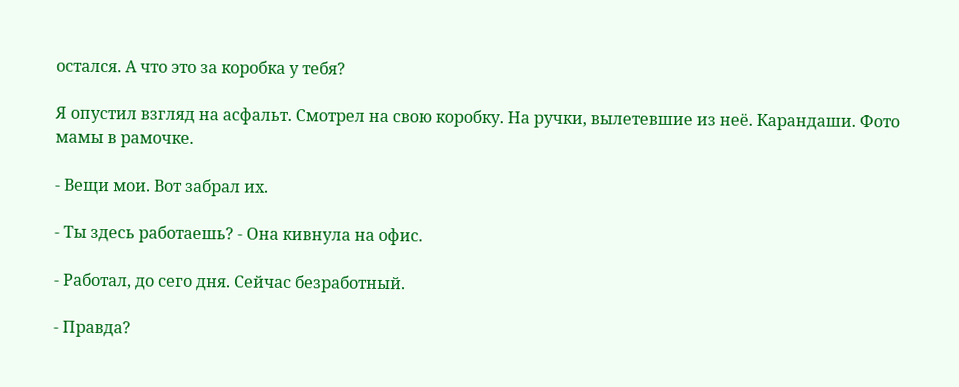остался. А что это за коробка у тебя?

Я опустил взгляд на асфальт. Смотрел на свою коробку. На ручки, вылетевшие из неё. Карандаши. Фото мамы в рамочке.

- Вещи мои. Вот забрал их.

- Ты здесь работаешь? - Она кивнула на офис.

- Работал, до сего дня. Сейчас безработный.

- Правда?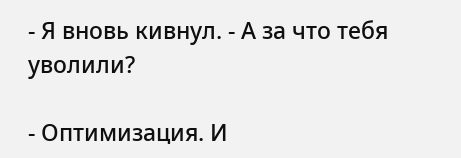- Я вновь кивнул. - А за что тебя уволили?

- Оптимизация. И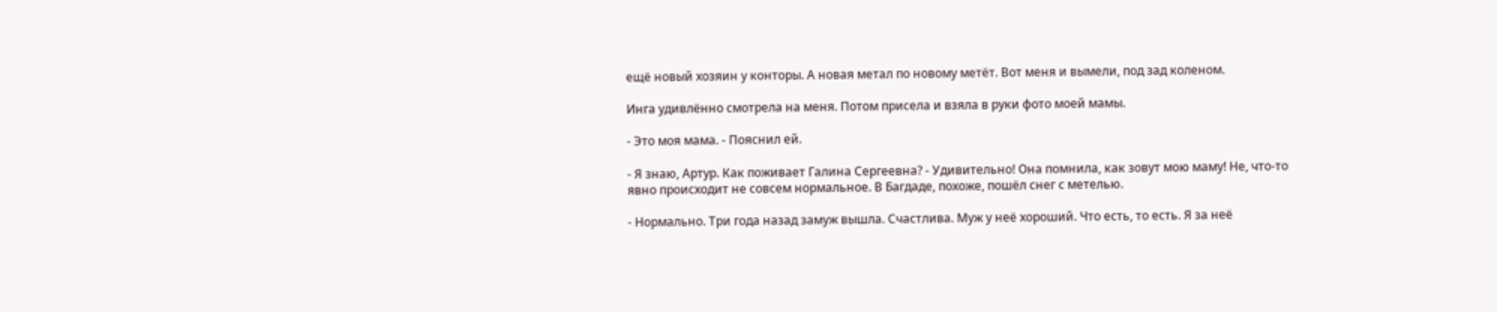ещё новый хозяин у конторы. А новая метал по новому метёт. Вот меня и вымели, под зад коленом.

Инга удивлённо смотрела на меня. Потом присела и взяла в руки фото моей мамы.

- Это моя мама. - Пояснил ей.

- Я знаю, Артур. Как поживает Галина Сергеевна? - Удивительно! Она помнила, как зовут мою маму! Не, что-то явно происходит не совсем нормальное. В Багдаде, похоже, пошёл снег с метелью.

- Нормально. Три года назад замуж вышла. Счастлива. Муж у неё хороший. Что есть, то есть. Я за неё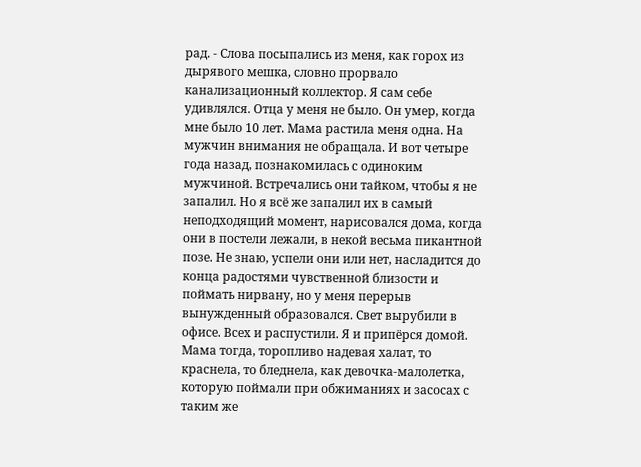рад. - Слова посыпались из меня, как горох из дырявого мешка, словно прорвало канализационный коллектор. Я сам себе удивлялся. Отца у меня не было. Он умер, когда мне было 10 лет. Мама растила меня одна. На мужчин внимания не обращала. И вот четыре года назад, познакомилась с одиноким мужчиной. Встречались они тайком, чтобы я не запалил. Но я всё же запалил их в самый неподходящий момент, нарисовался дома, когда они в постели лежали, в некой весьма пикантной позе. Не знаю, успели они или нет, насладится до конца радостями чувственной близости и поймать нирвану, но у меня перерыв вынужденный образовался. Свет вырубили в офисе. Всех и распустили. Я и припёрся домой. Мама тогда, торопливо надевая халат, то краснела, то бледнела, как девочка-малолетка, которую поймали при обжиманиях и засосах с таким же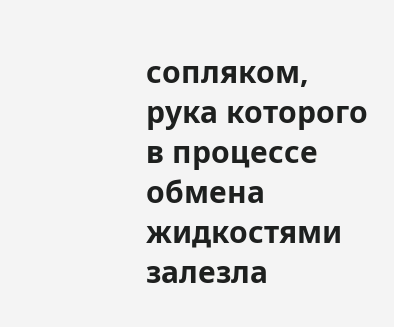сопляком, рука которого в процессе обмена жидкостями залезла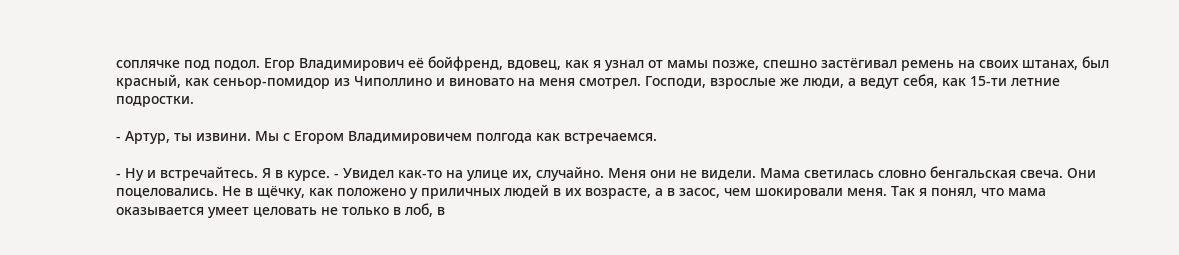соплячке под подол. Егор Владимирович её бойфренд, вдовец, как я узнал от мамы позже, спешно застёгивал ремень на своих штанах, был красный, как сеньор-помидор из Чиполлино и виновато на меня смотрел. Господи, взрослые же люди, а ведут себя, как 15-ти летние подростки.

- Артур, ты извини. Мы с Егором Владимировичем полгода как встречаемся.

- Ну и встречайтесь. Я в курсе. - Увидел как-то на улице их, случайно. Меня они не видели. Мама светилась словно бенгальская свеча. Они поцеловались. Не в щёчку, как положено у приличных людей в их возрасте, а в засос, чем шокировали меня. Так я понял, что мама оказывается умеет целовать не только в лоб, в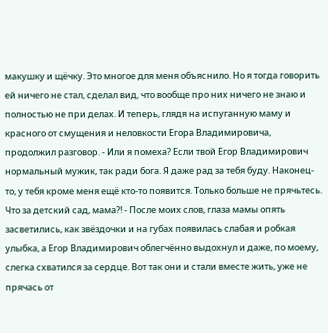макушку и щёчку. Это многое для меня объяснило. Но я тогда говорить ей ничего не стал, сделал вид, что вообще про них ничего не знаю и полностью не при делах. И теперь, глядя на испуганную маму и красного от смущения и неловкости Егора Владимировича, продолжил разговор. - Или я помеха? Если твой Егор Владимирович нормальный мужик, так ради бога. Я даже рад за тебя буду. Наконец-то, у тебя кроме меня ещё кто-то появится. Только больше не прячьтесь. Что за детский сад, мама?! - После моих слов, глаза мамы опять засветились, как звёздочки и на губах появилась слабая и робкая улыбка, а Егор Владимирович облегчённо выдохнул и даже, по моему, слегка схватился за сердце. Вот так они и стали вместе жить, уже не прячась от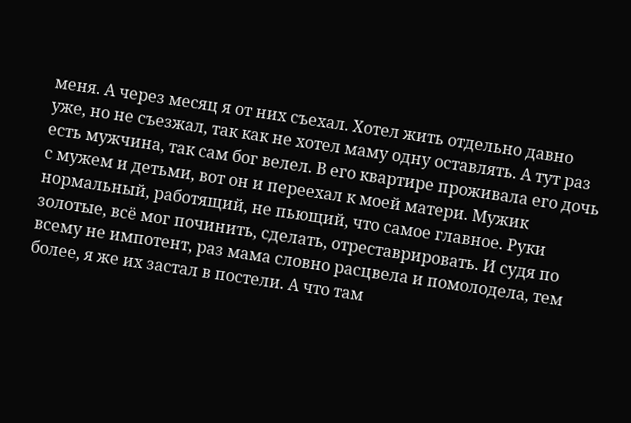меня. А через месяц я от них съехал. Хотел жить отдельно давно уже, но не съезжал, так как не хотел маму одну оставлять. А тут раз есть мужчина, так сам бог велел. В его квартире проживала его дочь с мужем и детьми, вот он и переехал к моей матери. Мужик нормальный, работящий, не пьющий, что самое главное. Руки золотые, всё мог починить, сделать, отреставрировать. И судя по всему не импотент, раз мама словно расцвела и помолодела, тем более, я же их застал в постели. А что там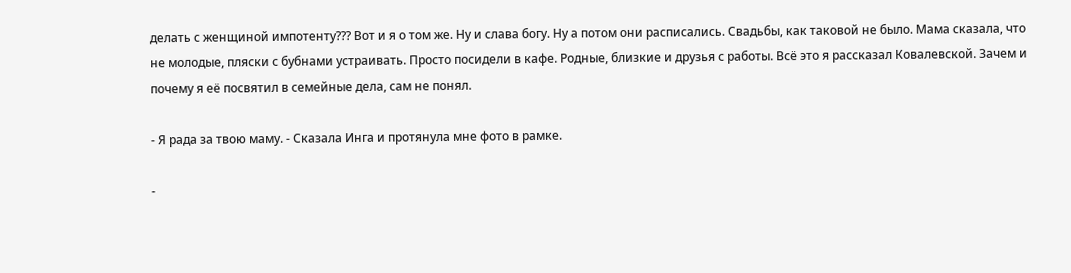делать с женщиной импотенту??? Вот и я о том же. Ну и слава богу. Ну а потом они расписались. Свадьбы, как таковой не было. Мама сказала, что не молодые, пляски с бубнами устраивать. Просто посидели в кафе. Родные, близкие и друзья с работы. Всё это я рассказал Ковалевской. Зачем и почему я её посвятил в семейные дела, сам не понял.

- Я рада за твою маму. - Сказала Инга и протянула мне фото в рамке.

-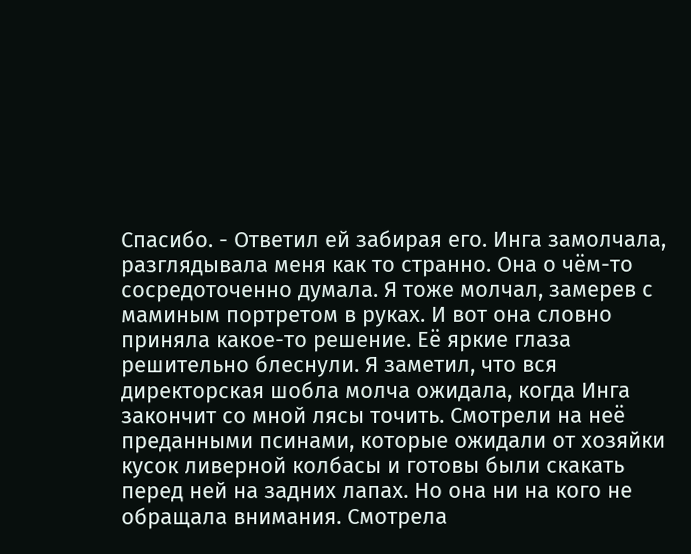Спасибо. - Ответил ей забирая его. Инга замолчала, разглядывала меня как то странно. Она о чём-то сосредоточенно думала. Я тоже молчал, замерев с маминым портретом в руках. И вот она словно приняла какое-то решение. Её яркие глаза решительно блеснули. Я заметил, что вся директорская шобла молча ожидала, когда Инга закончит со мной лясы точить. Смотрели на неё преданными псинами, которые ожидали от хозяйки кусок ливерной колбасы и готовы были скакать перед ней на задних лапах. Но она ни на кого не обращала внимания. Смотрела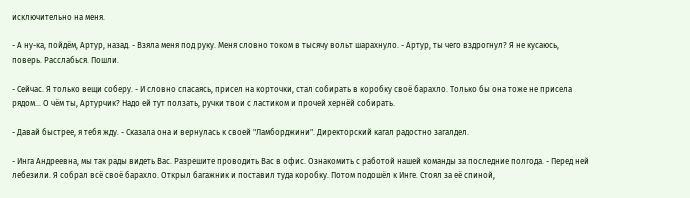исключительно на меня.

- А ну-ка, пойдём, Артур, назад. - Взяла меня под руку. Меня словно током в тысячу вольт шарахнуло. - Артур, ты чего вздрогнул? Я не кусаюсь, поверь. Расслабься. Пошли.

- Сейчас. Я только вещи соберу. - И словно спасаясь, присел на корточки, стал собирать в коробку своё барахло. Только бы она тоже не присела рядом... О чём ты, Артурчик? Надо ей тут ползать, ручки твои с ластиком и прочей хернёй собирать.

- Давай быстрее, я тебя жду. - Сказала она и вернулась к своей "Ламборджини". Директорский кагал радостно загалдел.

- Инга Андреевна, мы так рады видеть Вас. Разрешите проводить Вас в офис. Ознакомить с работой нашей команды за последние полгода. - Перед ней лебезили. Я собрал всё своё барахло. Открыл багажник и поставил туда коробку. Потом подошёл к Инге. Стоял за её спиной,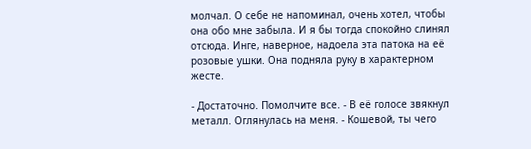молчал. О себе не напоминал, очень хотел, чтобы она обо мне забыла. И я бы тогда спокойно слинял отсюда. Инге, наверное, надоела эта патока на её розовые ушки. Она подняла руку в характерном жесте.

- Достаточно. Помолчите все. - В её голосе звякнул металл. Оглянулась на меня. - Кошевой, ты чего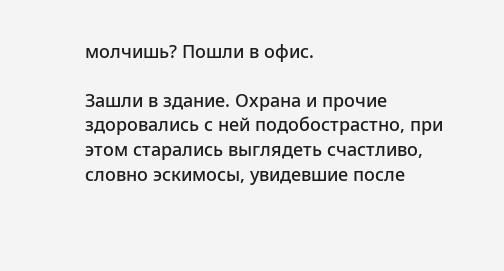молчишь? Пошли в офис.

Зашли в здание. Охрана и прочие здоровались с ней подобострастно, при этом старались выглядеть счастливо, словно эскимосы, увидевшие после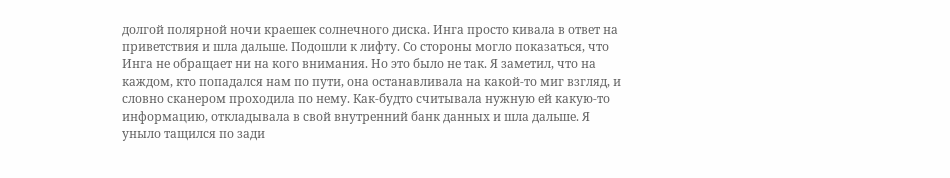долгой полярной ночи краешек солнечного диска. Инга просто кивала в ответ на приветствия и шла дальше. Подошли к лифту. Со стороны могло показаться, что Инга не обращает ни на кого внимания. Но это было не так. Я заметил, что на каждом, кто попадался нам по пути, она останавливала на какой-то миг взгляд, и словно сканером проходила по нему. Как-будто считывала нужную ей какую-то информацию, откладывала в свой внутренний банк данных и шла дальше. Я уныло тащился по зади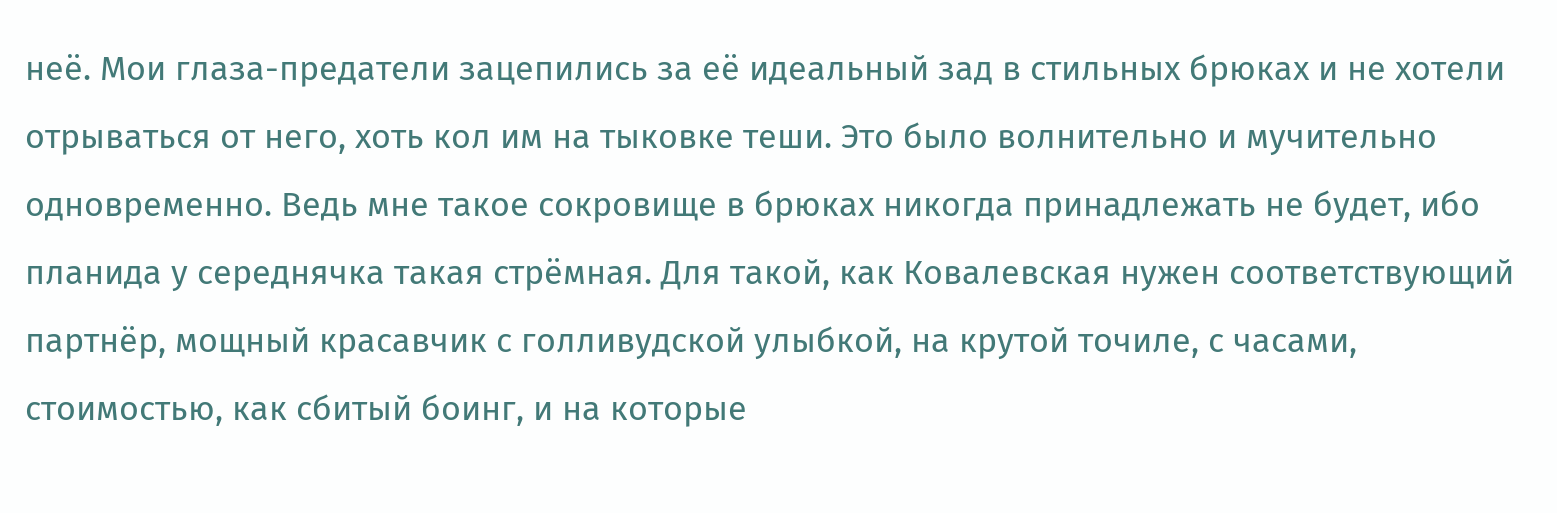неё. Мои глаза-предатели зацепились за её идеальный зад в стильных брюках и не хотели отрываться от него, хоть кол им на тыковке теши. Это было волнительно и мучительно одновременно. Ведь мне такое сокровище в брюках никогда принадлежать не будет, ибо планида у середнячка такая стрёмная. Для такой, как Ковалевская нужен соответствующий партнёр, мощный красавчик с голливудской улыбкой, на крутой точиле, с часами, стоимостью, как сбитый боинг, и на которые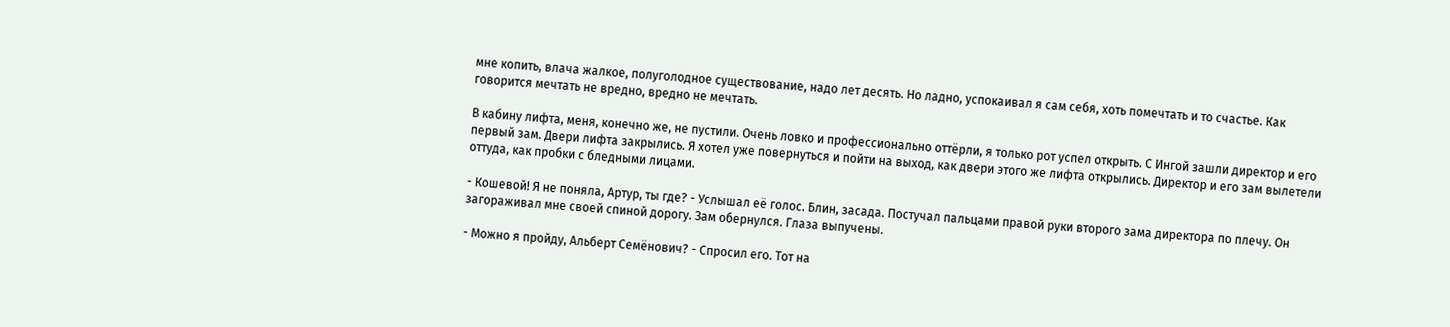мне копить, влача жалкое, полуголодное существование, надо лет десять. Но ладно, успокаивал я сам себя, хоть помечтать и то счастье. Как говорится мечтать не вредно, вредно не мечтать.

В кабину лифта, меня, конечно же, не пустили. Очень ловко и профессионально оттёрли, я только рот успел открыть. С Ингой зашли директор и его первый зам. Двери лифта закрылись. Я хотел уже повернуться и пойти на выход, как двери этого же лифта открылись. Директор и его зам вылетели оттуда, как пробки с бледными лицами.

- Кошевой! Я не поняла, Артур, ты где? - Услышал её голос. Блин, засада. Постучал пальцами правой руки второго зама директора по плечу. Он загораживал мне своей спиной дорогу. Зам обернулся. Глаза выпучены.

- Можно я пройду, Альберт Семёнович? - Спросил его. Тот на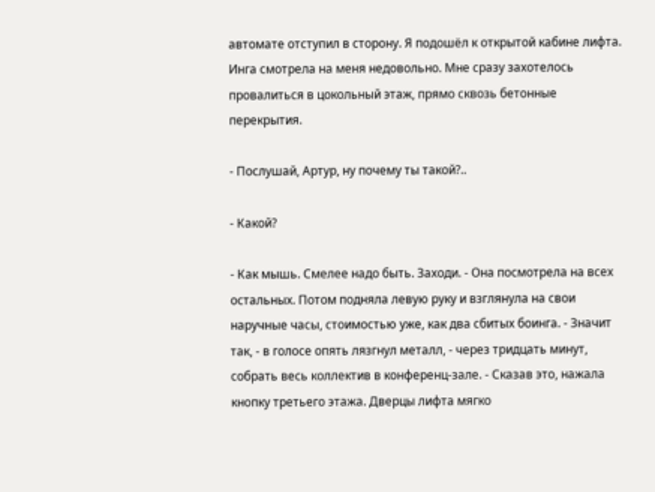автомате отступил в сторону. Я подошёл к открытой кабине лифта. Инга смотрела на меня недовольно. Мне сразу захотелось провалиться в цокольный этаж, прямо сквозь бетонные перекрытия.

- Послушай, Артур, ну почему ты такой?..

- Какой?

- Как мышь. Смелее надо быть. Заходи. - Она посмотрела на всех остальных. Потом подняла левую руку и взглянула на свои наручные часы, стоимостью уже, как два сбитых боинга. - Значит так, - в голосе опять лязгнул металл, - через тридцать минут, собрать весь коллектив в конференц-зале. - Сказав это, нажала кнопку третьего этажа. Дверцы лифта мягко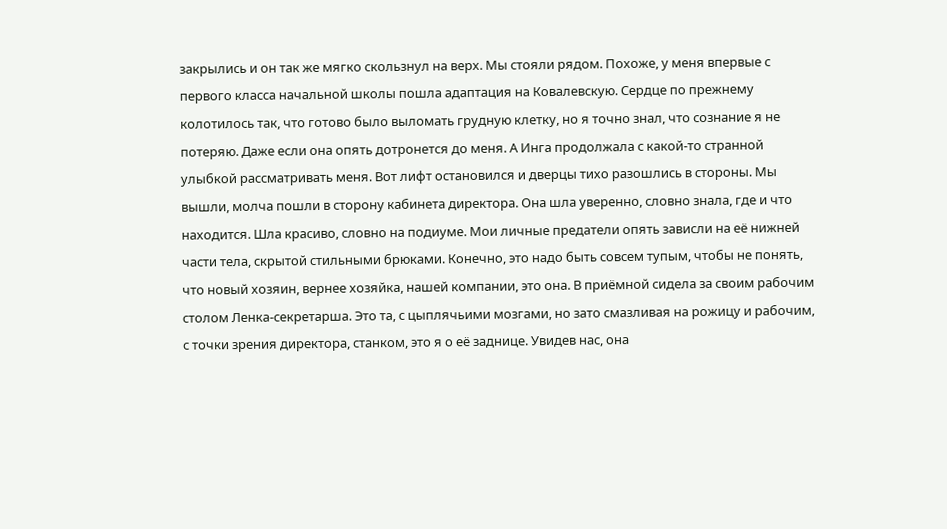закрылись и он так же мягко скользнул на верх. Мы стояли рядом. Похоже, у меня впервые с первого класса начальной школы пошла адаптация на Ковалевскую. Сердце по прежнему колотилось так, что готово было выломать грудную клетку, но я точно знал, что сознание я не потеряю. Даже если она опять дотронется до меня. А Инга продолжала с какой-то странной улыбкой рассматривать меня. Вот лифт остановился и дверцы тихо разошлись в стороны. Мы вышли, молча пошли в сторону кабинета директора. Она шла уверенно, словно знала, где и что находится. Шла красиво, словно на подиуме. Мои личные предатели опять зависли на её нижней части тела, скрытой стильными брюками. Конечно, это надо быть совсем тупым, чтобы не понять, что новый хозяин, вернее хозяйка, нашей компании, это она. В приёмной сидела за своим рабочим столом Ленка-секретарша. Это та, с цыплячьими мозгами, но зато смазливая на рожицу и рабочим, с точки зрения директора, станком, это я о её заднице. Увидев нас, она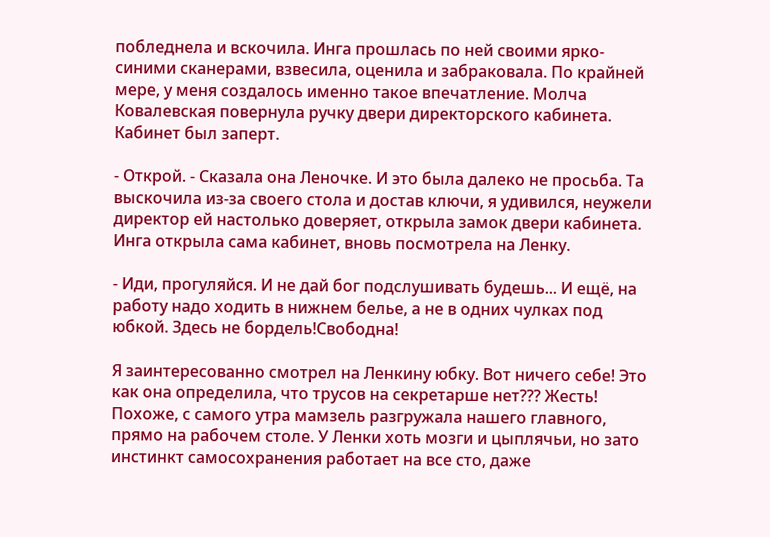побледнела и вскочила. Инга прошлась по ней своими ярко-синими сканерами, взвесила, оценила и забраковала. По крайней мере, у меня создалось именно такое впечатление. Молча Ковалевская повернула ручку двери директорского кабинета. Кабинет был заперт.

- Открой. - Сказала она Леночке. И это была далеко не просьба. Та выскочила из-за своего стола и достав ключи, я удивился, неужели директор ей настолько доверяет, открыла замок двери кабинета. Инга открыла сама кабинет, вновь посмотрела на Ленку.

- Иди, прогуляйся. И не дай бог подслушивать будешь... И ещё, на работу надо ходить в нижнем белье, а не в одних чулках под юбкой. Здесь не бордель!Свободна!

Я заинтересованно смотрел на Ленкину юбку. Вот ничего себе! Это как она определила, что трусов на секретарше нет??? Жесть! Похоже, с самого утра мамзель разгружала нашего главного, прямо на рабочем столе. У Ленки хоть мозги и цыплячьи, но зато инстинкт самосохранения работает на все сто, даже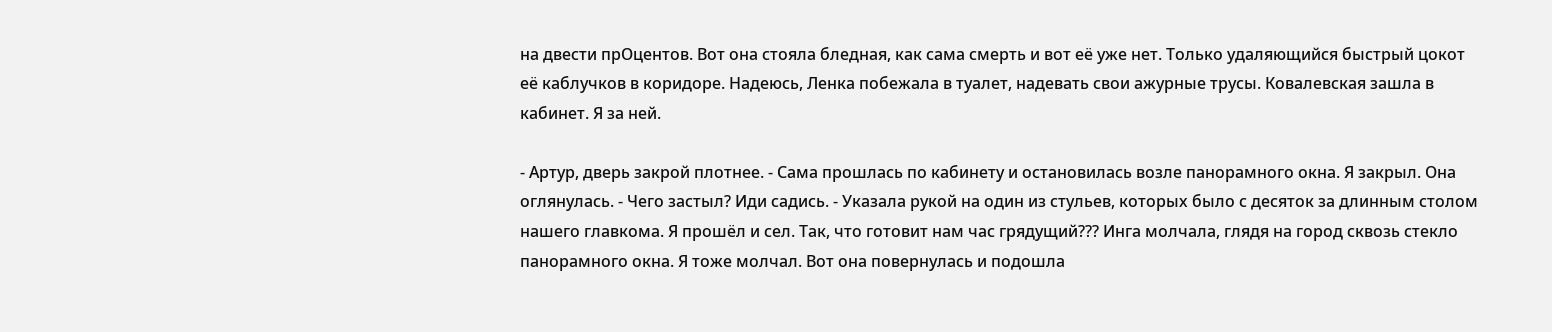на двести прОцентов. Вот она стояла бледная, как сама смерть и вот её уже нет. Только удаляющийся быстрый цокот её каблучков в коридоре. Надеюсь, Ленка побежала в туалет, надевать свои ажурные трусы. Ковалевская зашла в кабинет. Я за ней.

- Артур, дверь закрой плотнее. - Сама прошлась по кабинету и остановилась возле панорамного окна. Я закрыл. Она оглянулась. - Чего застыл? Иди садись. - Указала рукой на один из стульев, которых было с десяток за длинным столом нашего главкома. Я прошёл и сел. Так, что готовит нам час грядущий??? Инга молчала, глядя на город сквозь стекло панорамного окна. Я тоже молчал. Вот она повернулась и подошла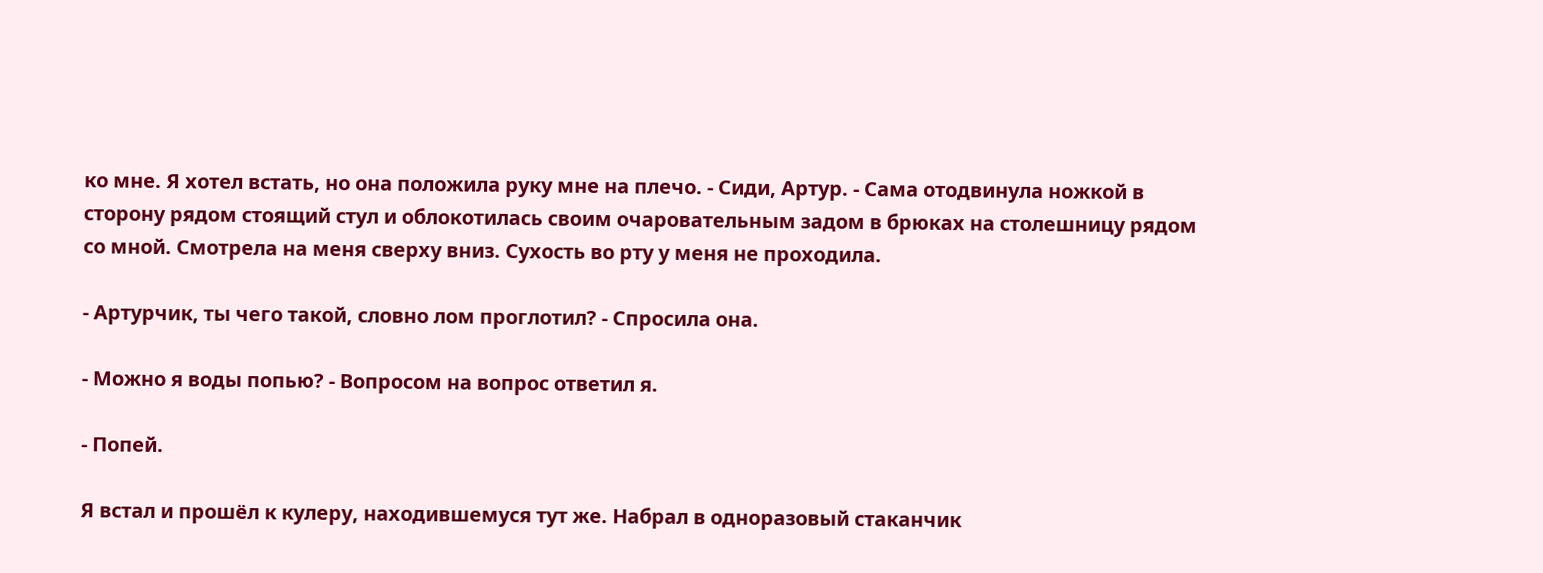ко мне. Я хотел встать, но она положила руку мне на плечо. - Сиди, Артур. - Сама отодвинула ножкой в сторону рядом стоящий стул и облокотилась своим очаровательным задом в брюках на столешницу рядом со мной. Смотрела на меня сверху вниз. Сухость во рту у меня не проходила.

- Артурчик, ты чего такой, словно лом проглотил? - Спросила она.

- Можно я воды попью? - Вопросом на вопрос ответил я.

- Попей.

Я встал и прошёл к кулеру, находившемуся тут же. Набрал в одноразовый стаканчик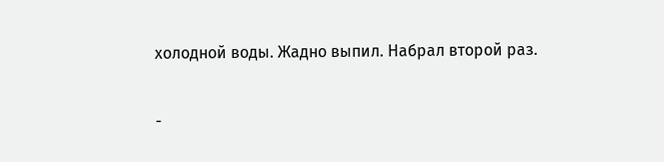холодной воды. Жадно выпил. Набрал второй раз.

-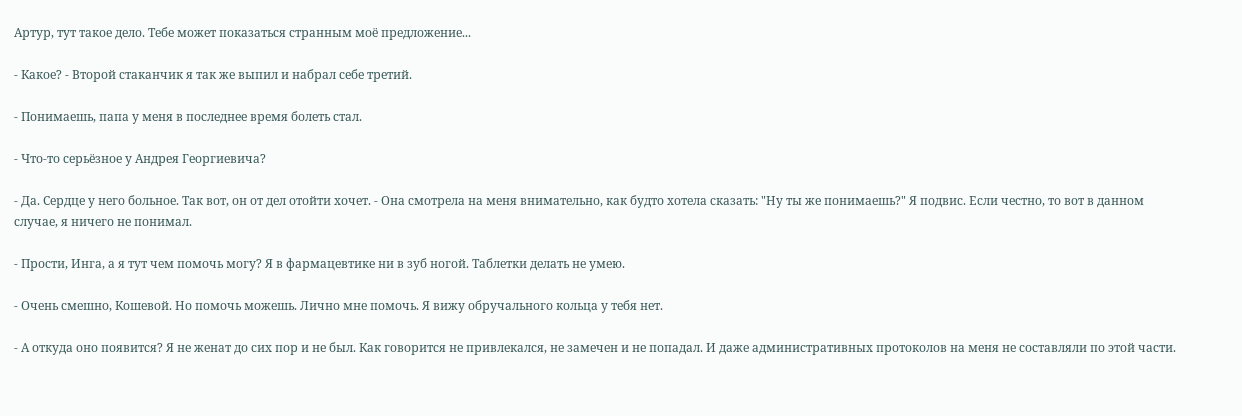Артур, тут такое дело. Тебе может показаться странным моё предложение...

- Какое? - Второй стаканчик я так же выпил и набрал себе третий.

- Понимаешь, папа у меня в последнее время болеть стал.

- Что-то серьёзное у Андрея Георгиевича?

- Да. Сердце у него больное. Так вот, он от дел отойти хочет. - Она смотрела на меня внимательно, как будто хотела сказать: "Ну ты же понимаешь?" Я подвис. Если честно, то вот в данном случае, я ничего не понимал.

- Прости, Инга, а я тут чем помочь могу? Я в фармацевтике ни в зуб ногой. Таблетки делать не умею.

- Очень смешно, Кошевой. Но помочь можешь. Лично мне помочь. Я вижу обручального кольца у тебя нет.

- А откуда оно появится? Я не женат до сих пор и не был. Как говорится не привлекался, не замечен и не попадал. И даже административных протоколов на меня не составляли по этой части.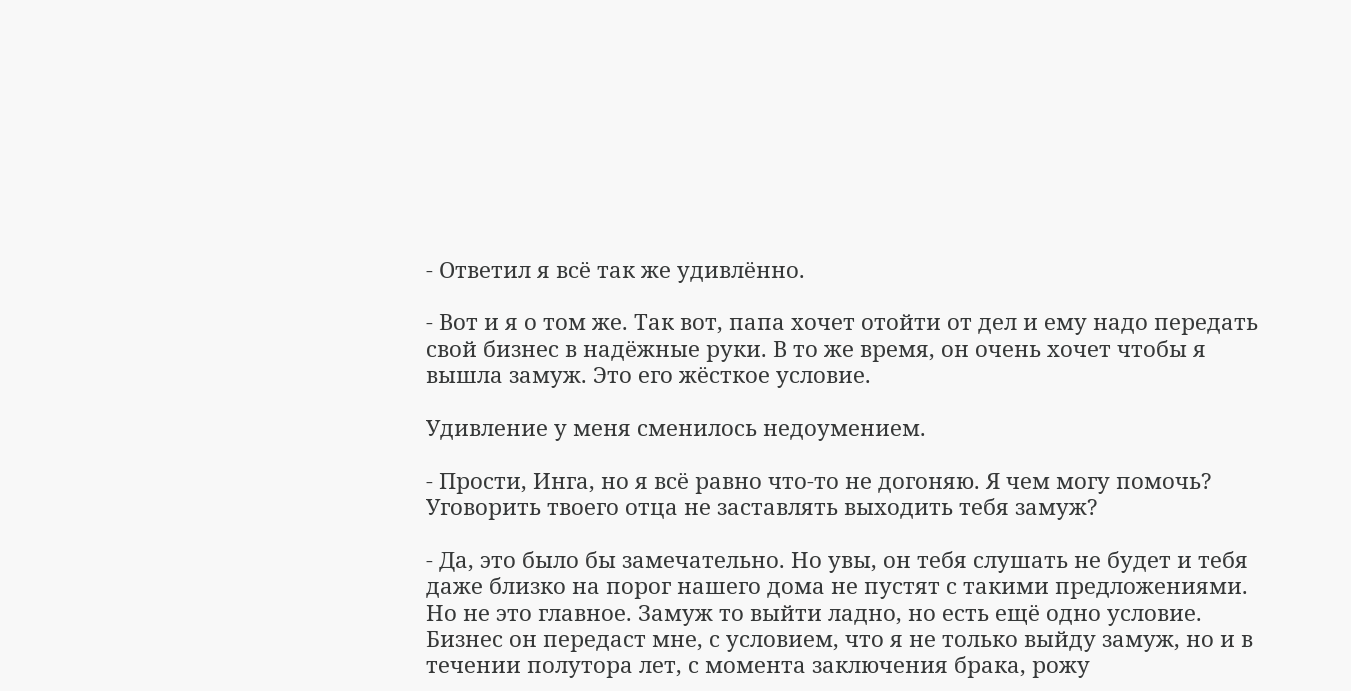- Ответил я всё так же удивлённо.

- Вот и я о том же. Так вот, папа хочет отойти от дел и ему надо передать свой бизнес в надёжные руки. В то же время, он очень хочет чтобы я вышла замуж. Это его жёсткое условие.

Удивление у меня сменилось недоумением.

- Прости, Инга, но я всё равно что-то не догоняю. Я чем могу помочь? Уговорить твоего отца не заставлять выходить тебя замуж?

- Да, это было бы замечательно. Но увы, он тебя слушать не будет и тебя даже близко на порог нашего дома не пустят с такими предложениями. Но не это главное. Замуж то выйти ладно, но есть ещё одно условие. Бизнес он передаст мне, с условием, что я не только выйду замуж, но и в течении полутора лет, с момента заключения брака, рожу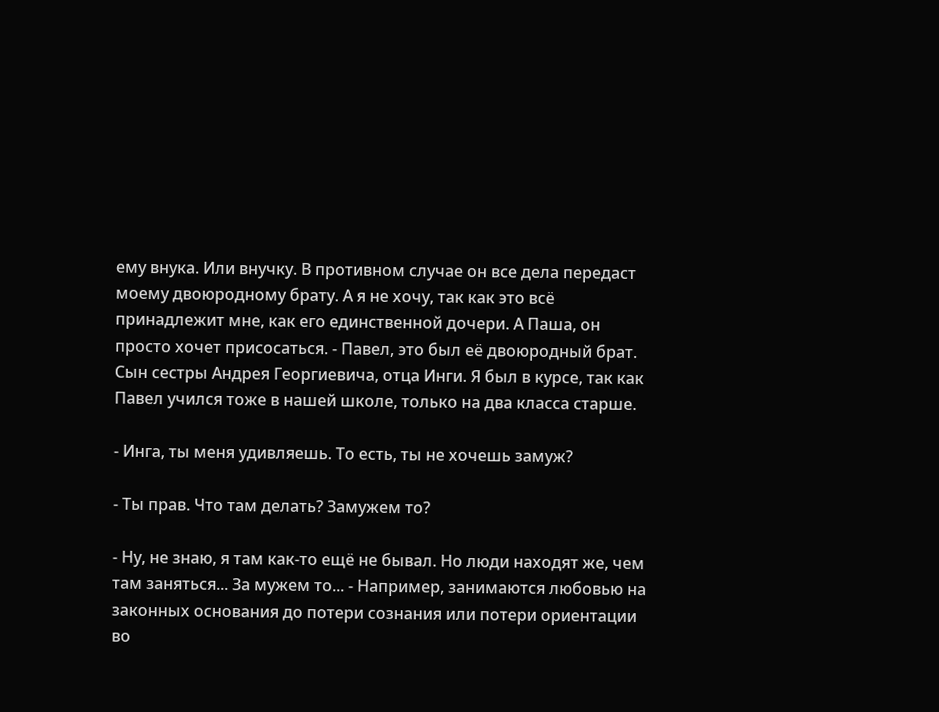ему внука. Или внучку. В противном случае он все дела передаст моему двоюродному брату. А я не хочу, так как это всё принадлежит мне, как его единственной дочери. А Паша, он просто хочет присосаться. - Павел, это был её двоюродный брат. Сын сестры Андрея Георгиевича, отца Инги. Я был в курсе, так как Павел учился тоже в нашей школе, только на два класса старше.

- Инга, ты меня удивляешь. То есть, ты не хочешь замуж?

- Ты прав. Что там делать? Замужем то?

- Ну, не знаю, я там как-то ещё не бывал. Но люди находят же, чем там заняться... За мужем то... - Например, занимаются любовью на законных основания до потери сознания или потери ориентации во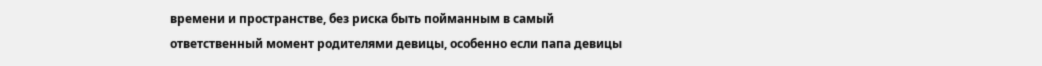времени и пространстве, без риска быть пойманным в самый ответственный момент родителями девицы, особенно если папа девицы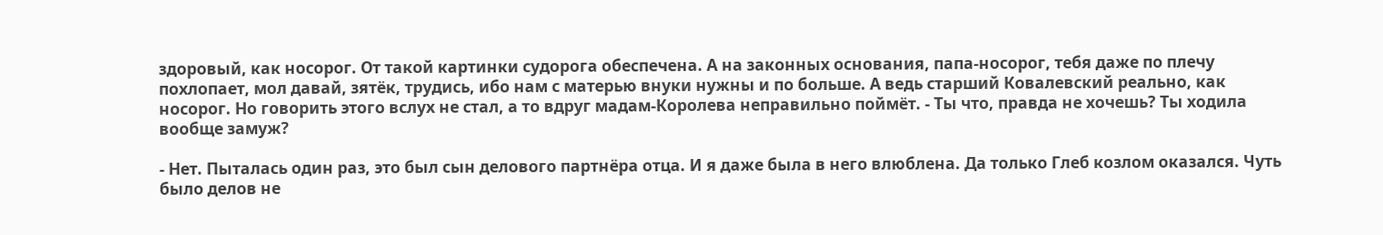здоровый, как носорог. От такой картинки судорога обеспечена. А на законных основания, папа-носорог, тебя даже по плечу похлопает, мол давай, зятёк, трудись, ибо нам с матерью внуки нужны и по больше. А ведь старший Ковалевский реально, как носорог. Но говорить этого вслух не стал, а то вдруг мадам-Королева неправильно поймёт. - Ты что, правда не хочешь? Ты ходила вообще замуж?

- Нет. Пыталась один раз, это был сын делового партнёра отца. И я даже была в него влюблена. Да только Глеб козлом оказался. Чуть было делов не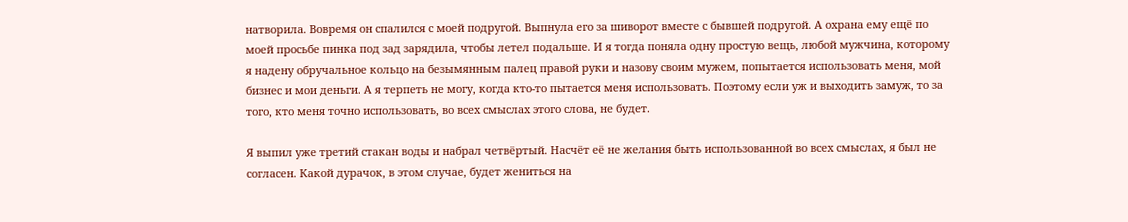натворила. Вовремя он спалился с моей подругой. Выпнула его за шиворот вместе с бывшей подругой. А охрана ему ещё по моей просьбе пинка под зад зарядила, чтобы летел подальше. И я тогда поняла одну простую вещь, любой мужчина, которому я надену обручальное кольцо на безымянным палец правой руки и назову своим мужем, попытается использовать меня, мой бизнес и мои деньги. А я терпеть не могу, когда кто-то пытается меня использовать. Поэтому если уж и выходить замуж, то за того, кто меня точно использовать, во всех смыслах этого слова, не будет.

Я выпил уже третий стакан воды и набрал четвёртый. Насчёт её не желания быть использованной во всех смыслах, я был не согласен. Какой дурачок, в этом случае, будет жениться на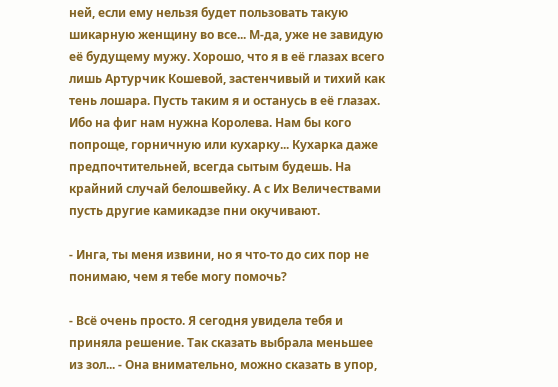ней, если ему нельзя будет пользовать такую шикарную женщину во все... М-да, уже не завидую её будущему мужу. Хорошо, что я в её глазах всего лишь Артурчик Кошевой, застенчивый и тихий как тень лошара. Пусть таким я и останусь в её глазах. Ибо на фиг нам нужна Королева. Нам бы кого попроще, горничную или кухарку... Кухарка даже предпочтительней, всегда сытым будешь. На крайний случай белошвейку. А с Их Величествами пусть другие камикадзе пни окучивают.

- Инга, ты меня извини, но я что-то до сих пор не понимаю, чем я тебе могу помочь?

- Всё очень просто. Я сегодня увидела тебя и приняла решение. Так сказать выбрала меньшее из зол... - Она внимательно, можно сказать в упор,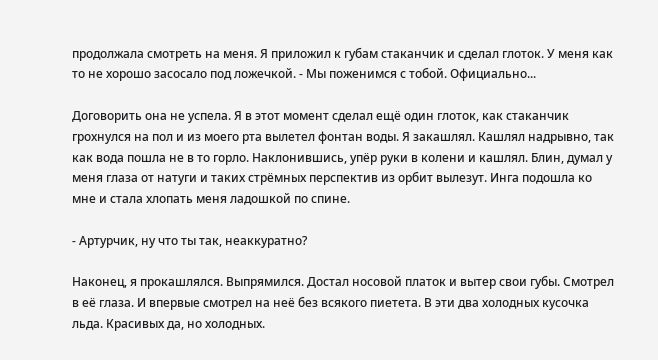продолжала смотреть на меня. Я приложил к губам стаканчик и сделал глоток. У меня как то не хорошо засосало под ложечкой. - Мы поженимся с тобой. Официально...

Договорить она не успела. Я в этот момент сделал ещё один глоток, как стаканчик грохнулся на пол и из моего рта вылетел фонтан воды. Я закашлял. Кашлял надрывно, так как вода пошла не в то горло. Наклонившись, упёр руки в колени и кашлял. Блин, думал у меня глаза от натуги и таких стрёмных перспектив из орбит вылезут. Инга подошла ко мне и стала хлопать меня ладошкой по спине.

- Артурчик, ну что ты так, неаккуратно?

Наконец, я прокашлялся. Выпрямился. Достал носовой платок и вытер свои губы. Смотрел в её глаза. И впервые смотрел на неё без всякого пиетета. В эти два холодных кусочка льда. Красивых да, но холодных.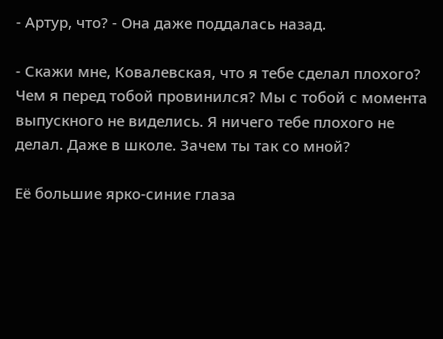- Артур, что? - Она даже поддалась назад.

- Скажи мне, Ковалевская, что я тебе сделал плохого? Чем я перед тобой провинился? Мы с тобой с момента выпускного не виделись. Я ничего тебе плохого не делал. Даже в школе. Зачем ты так со мной?

Её большие ярко-синие глаза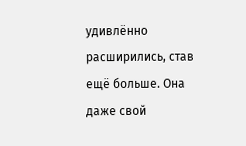удивлённо расширились, став ещё больше. Она даже свой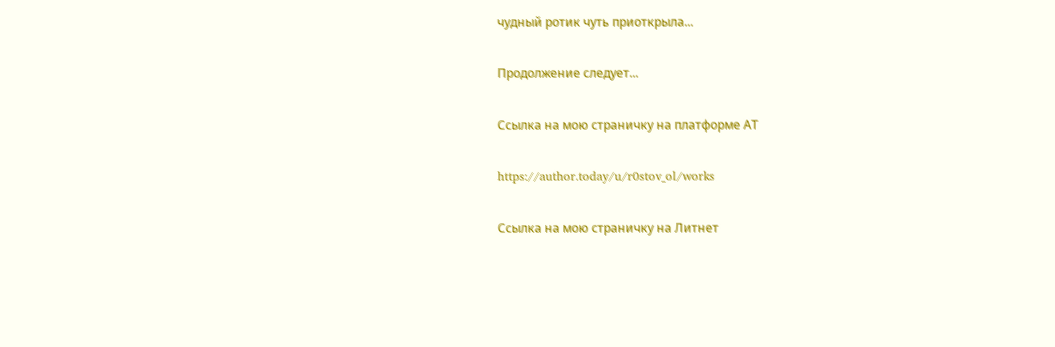чудный ротик чуть приоткрыла...

Продолжение следует...

Ссылка на мою страничку на платформе АТ

https://author.today/u/r0stov_ol/works

Ссылка на мою страничку на Литнет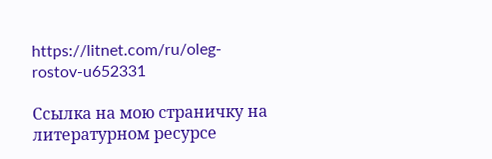https://litnet.com/ru/oleg-rostov-u652331

Ссылка на мою страничку на литературном ресурсе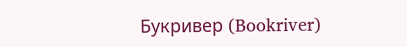Букривер (Bookriver)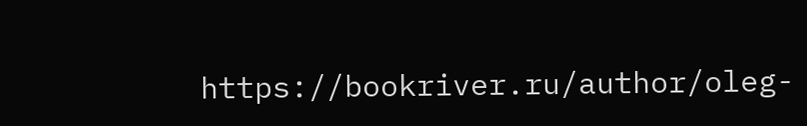https://bookriver.ru/author/oleg-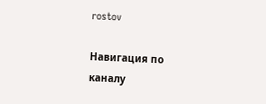rostov

Навигация по каналу